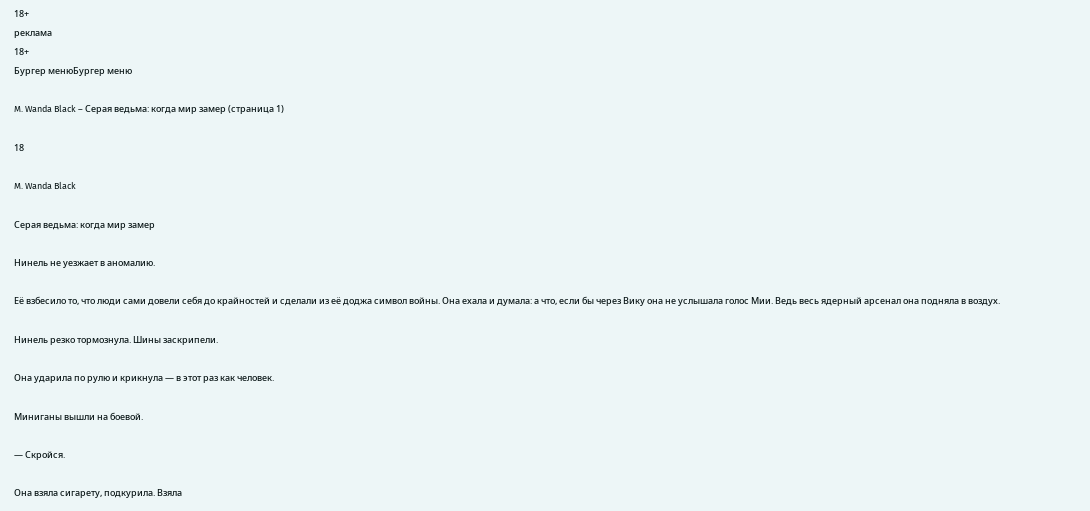18+
реклама
18+
Бургер менюБургер меню

M. Wanda Black – Серая ведьма: когда мир замер (страница 1)

18

M. Wanda Black

Серая ведьма: когда мир замер

Нинель не уезжает в аномалию.

Её взбесило то, что люди сами довели себя до крайностей и сделали из её доджа символ войны. Она ехала и думала: а что, если бы через Вику она не услышала голос Мии. Ведь весь ядерный арсенал она подняла в воздух.

Нинель резко тормознула. Шины заскрипели.

Она ударила по рулю и крикнула — в этот раз как человек.

Миниганы вышли на боевой.

— Скройся.

Она взяла сигарету, подкурила. Взяла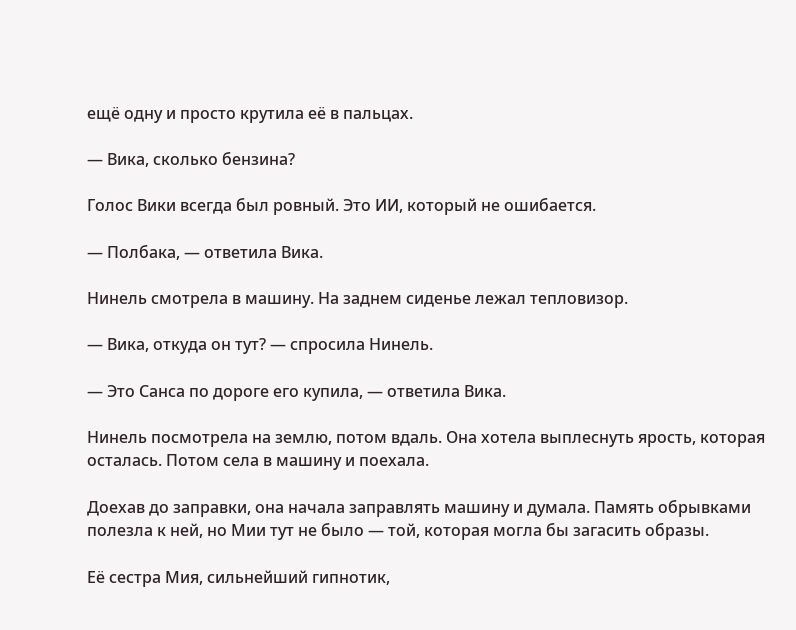ещё одну и просто крутила её в пальцах.

— Вика, сколько бензина?

Голос Вики всегда был ровный. Это ИИ, который не ошибается.

— Полбака, — ответила Вика.

Нинель смотрела в машину. На заднем сиденье лежал тепловизор.

— Вика, откуда он тут? — спросила Нинель.

— Это Санса по дороге его купила, — ответила Вика.

Нинель посмотрела на землю, потом вдаль. Она хотела выплеснуть ярость, которая осталась. Потом села в машину и поехала.

Доехав до заправки, она начала заправлять машину и думала. Память обрывками полезла к ней, но Мии тут не было — той, которая могла бы загасить образы.

Её сестра Мия, сильнейший гипнотик,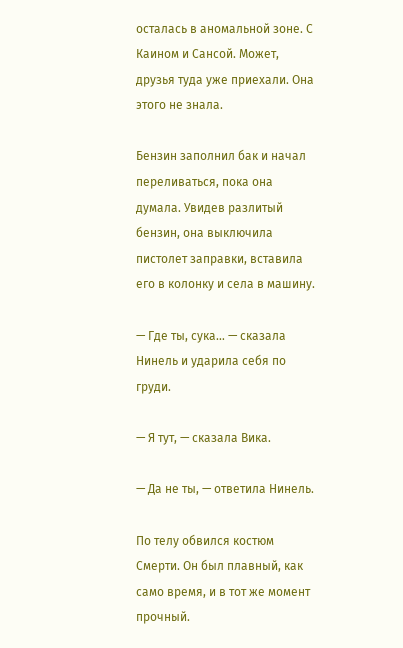осталась в аномальной зоне. С Каином и Сансой. Может, друзья туда уже приехали. Она этого не знала.

Бензин заполнил бак и начал переливаться, пока она думала. Увидев разлитый бензин, она выключила пистолет заправки, вставила его в колонку и села в машину.

— Где ты, сука… — сказала Нинель и ударила себя по груди.

— Я тут, — сказала Вика.

— Да не ты, — ответила Нинель.

По телу обвился костюм Смерти. Он был плавный, как само время, и в тот же момент прочный.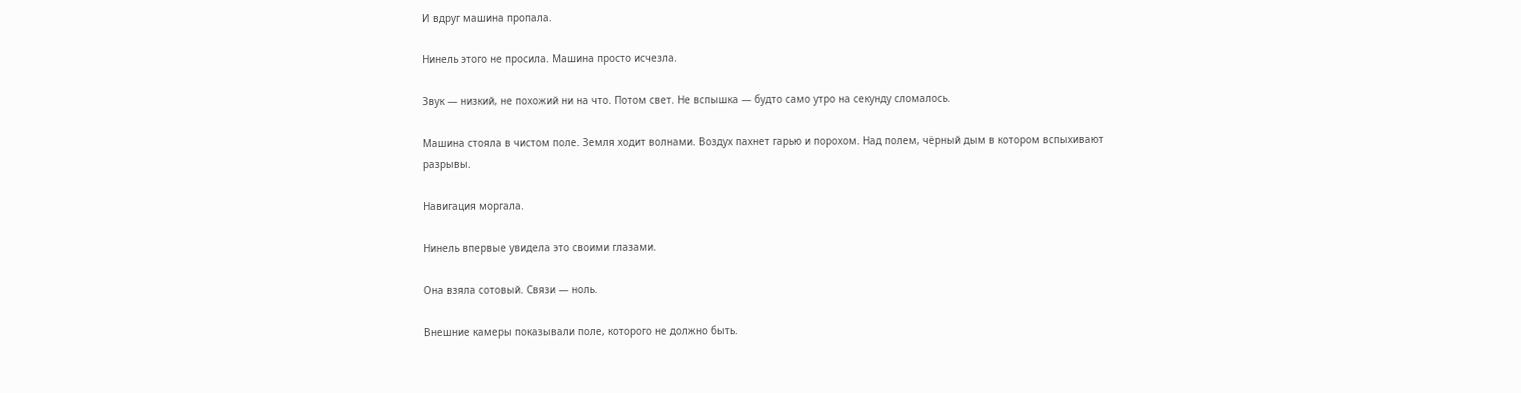И вдруг машина пропала.

Нинель этого не просила. Машина просто исчезла.

Звук — низкий, не похожий ни на что. Потом свет. Не вспышка — будто само утро на секунду сломалось.

Машина стояла в чистом поле. Земля ходит волнами. Воздух пахнет гарью и порохом. Над полем, чёрный дым в котором вспыхивают разрывы.

Навигация моргала.

Нинель впервые увидела это своими глазами.

Она взяла сотовый. Связи — ноль.

Внешние камеры показывали поле, которого не должно быть.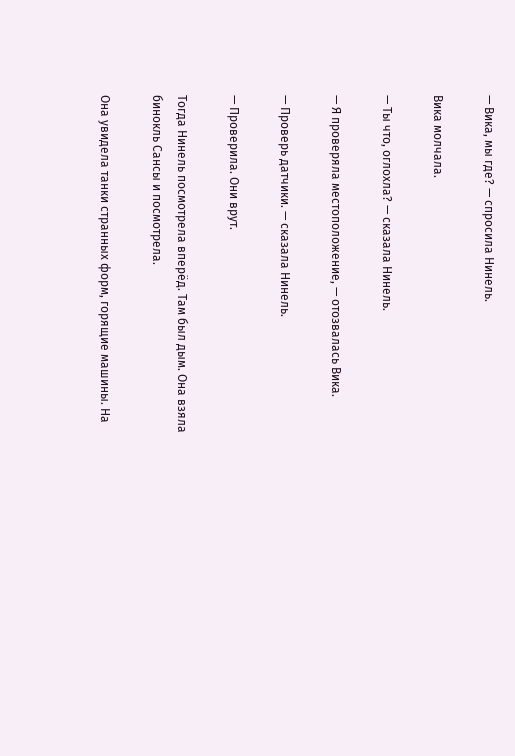— Вика, мы где? — спросила Нинель.

Вика молчала.

— Ты что, оглохла? — сказала Нинель.

— Я проверяла местоположение, — отозвалась Вика.

— Проверь датчики. — сказала Нинель.

— Проверила. Они врут.

Тогда Нинель посмотрела вперёд. Там был дым. Она взяла бинокль Сансы и посмотрела.

Она увидела танки странных форм, горящие машины. На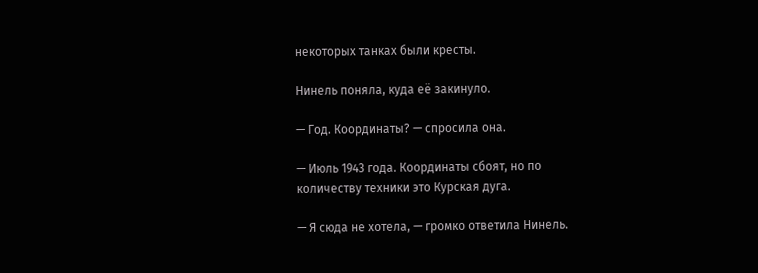некоторых танках были кресты.

Нинель поняла, куда её закинуло.

— Год. Координаты? — спросила она.

— Июль 1943 года. Координаты сбоят, но по количеству техники это Курская дуга.

— Я сюда не хотела, — громко ответила Нинель.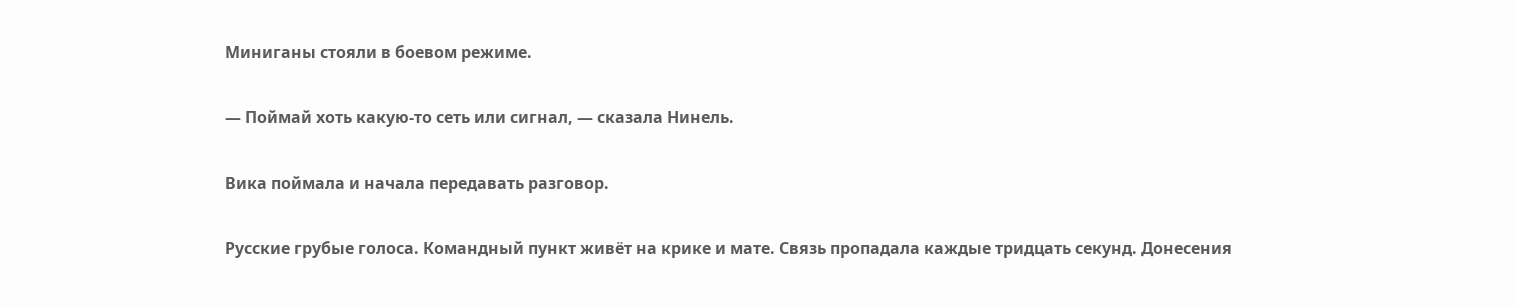Миниганы стояли в боевом режиме.

— Поймай хоть какую-то сеть или сигнал, — сказала Нинель.

Вика поймала и начала передавать разговор.

Русские грубые голоса. Командный пункт живёт на крике и мате. Связь пропадала каждые тридцать секунд. Донесения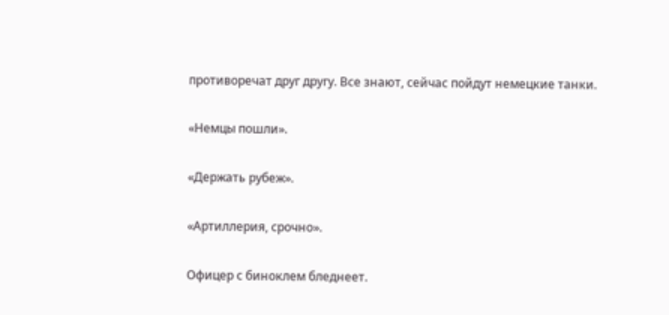противоречат друг другу. Все знают, сейчас пойдут немецкие танки.

«Немцы пошли».

«Держать рубеж».

«Артиллерия, срочно».

Офицер с биноклем бледнеет.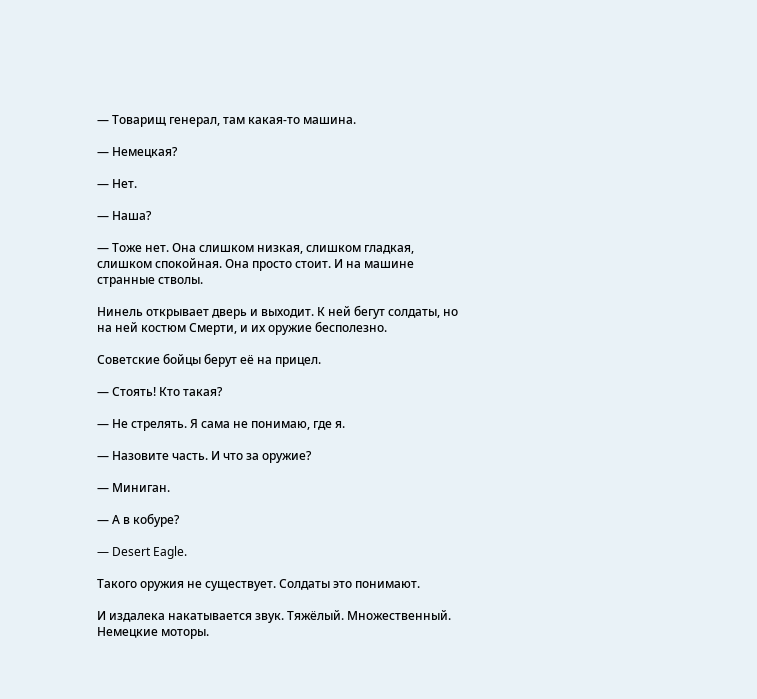— Товарищ генерал, там какая-то машина.

— Немецкая?

— Нет.

— Наша?

— Тоже нет. Она слишком низкая, слишком гладкая, слишком спокойная. Она просто стоит. И на машине странные стволы.

Нинель открывает дверь и выходит. К ней бегут солдаты, но на ней костюм Смерти, и их оружие бесполезно.

Советские бойцы берут её на прицел.

— Стоять! Кто такая?

— Не стрелять. Я сама не понимаю, где я.

— Назовите часть. И что за оружие?

— Миниган.

— А в кобуре?

— Desert Eagle.

Такого оружия не существует. Солдаты это понимают.

И издалека накатывается звук. Тяжёлый. Множественный. Немецкие моторы.